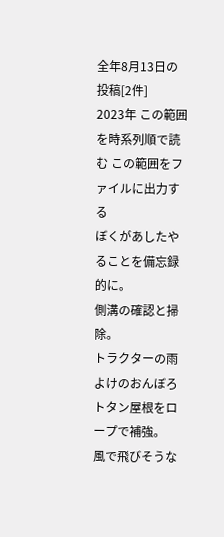全年8月13日の投稿[2件]
2023年 この範囲を時系列順で読む この範囲をファイルに出力する
ぼくがあしたやることを備忘録的に。
側溝の確認と掃除。
トラクターの雨よけのおんぼろトタン屋根をロープで補強。
風で飛びそうな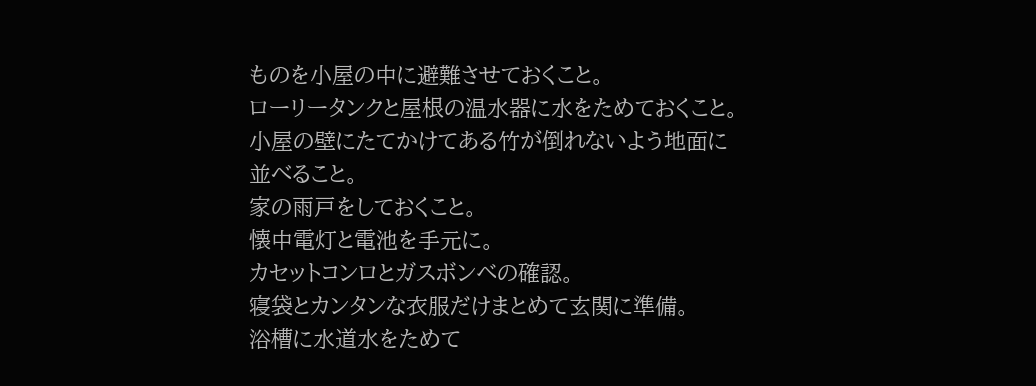ものを小屋の中に避難させておくこと。
ローリータンクと屋根の温水器に水をためておくこと。
小屋の壁にたてかけてある竹が倒れないよう地面に並べること。
家の雨戸をしておくこと。
懐中電灯と電池を手元に。
カセットコンロとガスボンベの確認。
寝袋とカンタンな衣服だけまとめて玄関に準備。
浴槽に水道水をためて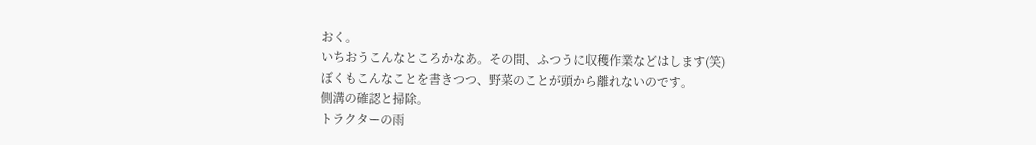おく。
いちおうこんなところかなあ。その間、ふつうに収穫作業などはします(笑)
ぼくもこんなことを書きつつ、野菜のことが頭から離れないのです。
側溝の確認と掃除。
トラクターの雨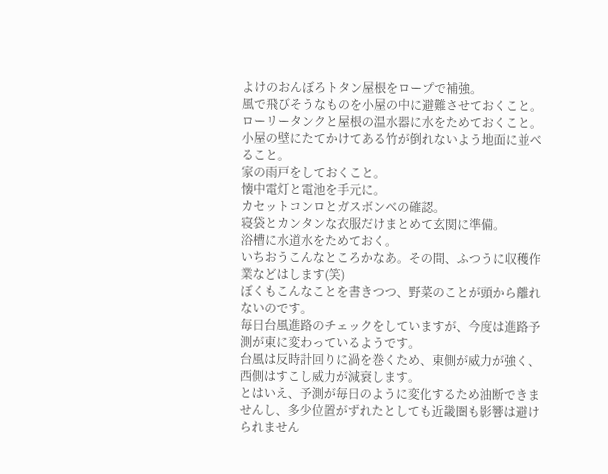よけのおんぼろトタン屋根をロープで補強。
風で飛びそうなものを小屋の中に避難させておくこと。
ローリータンクと屋根の温水器に水をためておくこと。
小屋の壁にたてかけてある竹が倒れないよう地面に並べること。
家の雨戸をしておくこと。
懐中電灯と電池を手元に。
カセットコンロとガスボンベの確認。
寝袋とカンタンな衣服だけまとめて玄関に準備。
浴槽に水道水をためておく。
いちおうこんなところかなあ。その間、ふつうに収穫作業などはします(笑)
ぼくもこんなことを書きつつ、野菜のことが頭から離れないのです。
毎日台風進路のチェックをしていますが、今度は進路予測が東に変わっているようです。
台風は反時計回りに渦を巻くため、東側が威力が強く、西側はすこし威力が減衰します。
とはいえ、予測が毎日のように変化するため油断できませんし、多少位置がずれたとしても近畿圏も影響は避けられません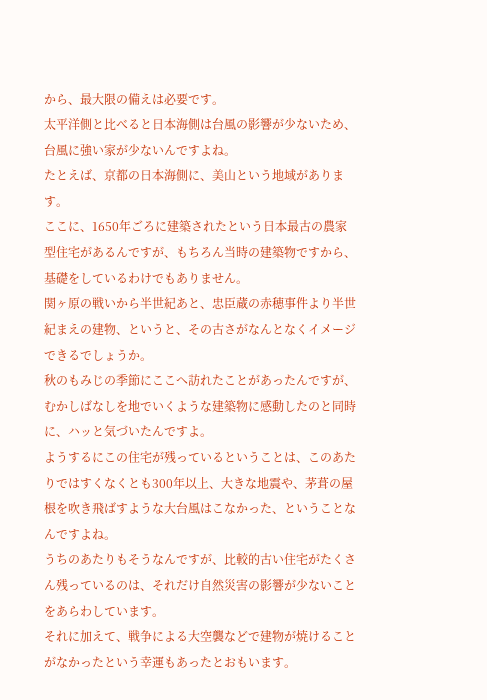から、最大限の備えは必要です。
太平洋側と比べると日本海側は台風の影響が少ないため、台風に強い家が少ないんですよね。
たとえば、京都の日本海側に、美山という地域があります。
ここに、1650年ごろに建築されたという日本最古の農家型住宅があるんですが、もちろん当時の建築物ですから、基礎をしているわけでもありません。
関ヶ原の戦いから半世紀あと、忠臣蔵の赤穂事件より半世紀まえの建物、というと、その古さがなんとなくイメージできるでしょうか。
秋のもみじの季節にここへ訪れたことがあったんですが、むかしばなしを地でいくような建築物に感動したのと同時に、ハッと気づいたんですよ。
ようするにこの住宅が残っているということは、このあたりではすくなくとも300年以上、大きな地震や、茅葺の屋根を吹き飛ばすような大台風はこなかった、ということなんですよね。
うちのあたりもそうなんですが、比較的古い住宅がたくさん残っているのは、それだけ自然災害の影響が少ないことをあらわしています。
それに加えて、戦争による大空襲などで建物が焼けることがなかったという幸運もあったとおもいます。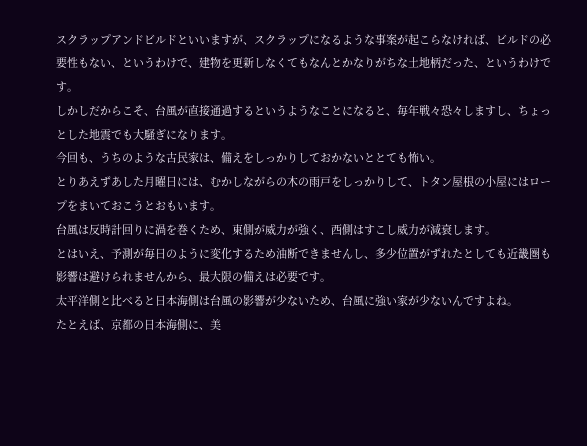スクラップアンドビルドといいますが、スクラップになるような事案が起こらなければ、ビルドの必要性もない、というわけで、建物を更新しなくてもなんとかなりがちな土地柄だった、というわけです。
しかしだからこそ、台風が直接通過するというようなことになると、毎年戦々恐々しますし、ちょっとした地震でも大騒ぎになります。
今回も、うちのような古民家は、備えをしっかりしておかないととても怖い。
とりあえずあした月曜日には、むかしながらの木の雨戸をしっかりして、トタン屋根の小屋にはロープをまいておこうとおもいます。
台風は反時計回りに渦を巻くため、東側が威力が強く、西側はすこし威力が減衰します。
とはいえ、予測が毎日のように変化するため油断できませんし、多少位置がずれたとしても近畿圏も影響は避けられませんから、最大限の備えは必要です。
太平洋側と比べると日本海側は台風の影響が少ないため、台風に強い家が少ないんですよね。
たとえば、京都の日本海側に、美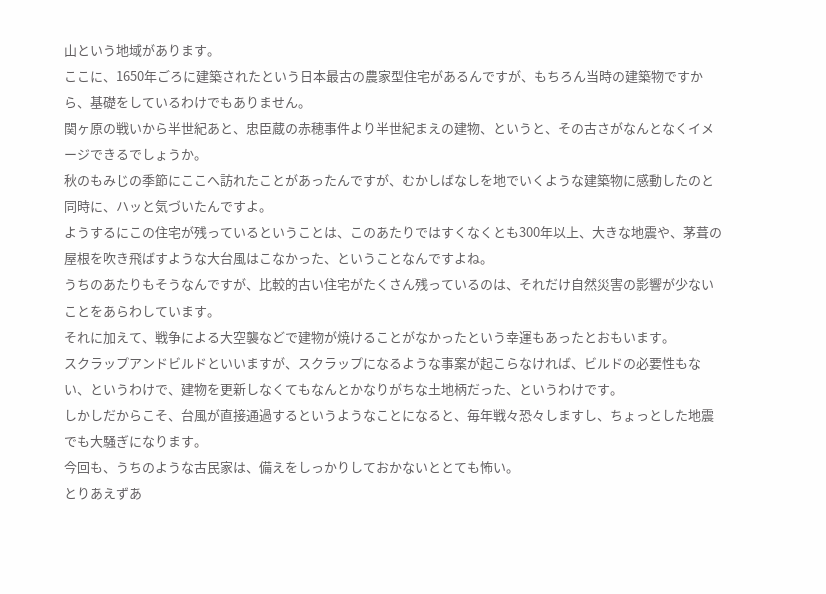山という地域があります。
ここに、1650年ごろに建築されたという日本最古の農家型住宅があるんですが、もちろん当時の建築物ですから、基礎をしているわけでもありません。
関ヶ原の戦いから半世紀あと、忠臣蔵の赤穂事件より半世紀まえの建物、というと、その古さがなんとなくイメージできるでしょうか。
秋のもみじの季節にここへ訪れたことがあったんですが、むかしばなしを地でいくような建築物に感動したのと同時に、ハッと気づいたんですよ。
ようするにこの住宅が残っているということは、このあたりではすくなくとも300年以上、大きな地震や、茅葺の屋根を吹き飛ばすような大台風はこなかった、ということなんですよね。
うちのあたりもそうなんですが、比較的古い住宅がたくさん残っているのは、それだけ自然災害の影響が少ないことをあらわしています。
それに加えて、戦争による大空襲などで建物が焼けることがなかったという幸運もあったとおもいます。
スクラップアンドビルドといいますが、スクラップになるような事案が起こらなければ、ビルドの必要性もない、というわけで、建物を更新しなくてもなんとかなりがちな土地柄だった、というわけです。
しかしだからこそ、台風が直接通過するというようなことになると、毎年戦々恐々しますし、ちょっとした地震でも大騒ぎになります。
今回も、うちのような古民家は、備えをしっかりしておかないととても怖い。
とりあえずあ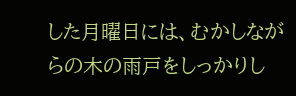した月曜日には、むかしながらの木の雨戸をしっかりし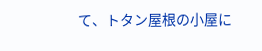て、トタン屋根の小屋に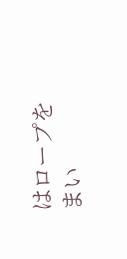はロープをまい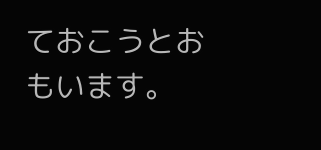ておこうとおもいます。